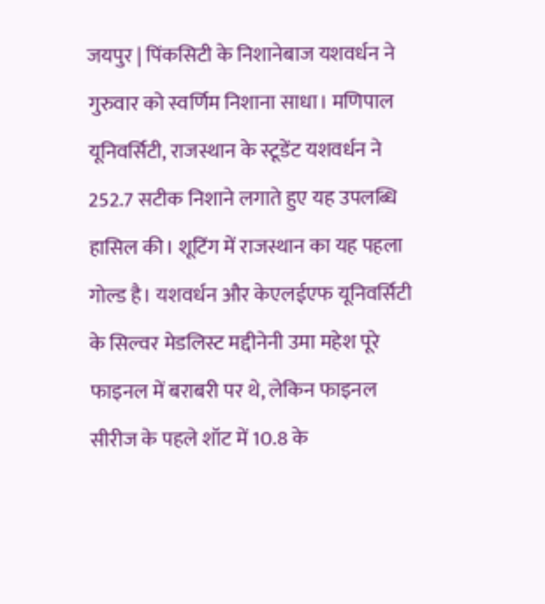जयपुर | पिंकसिटी के निशानेबाज यशवर्धन ने गुरुवार को स्वर्णिम निशाना साधा। मणिपाल यूनिवर्सिटी, राजस्थान के स्टूडेंट यशवर्धन ने 252.7 सटीक निशाने लगाते हुए यह उपलब्धि हासिल की। शूटिंग में राजस्थान का यह पहला गोल्ड है। यशवर्धन और केएलईएफ यूनिवर्सिटी के सिल्वर मेडलिस्ट मद्दीनेनी उमा महेश पूरे फाइनल में बराबरी पर थे, लेकिन फाइनल सीरीज के पहले शॉट में 10.8 के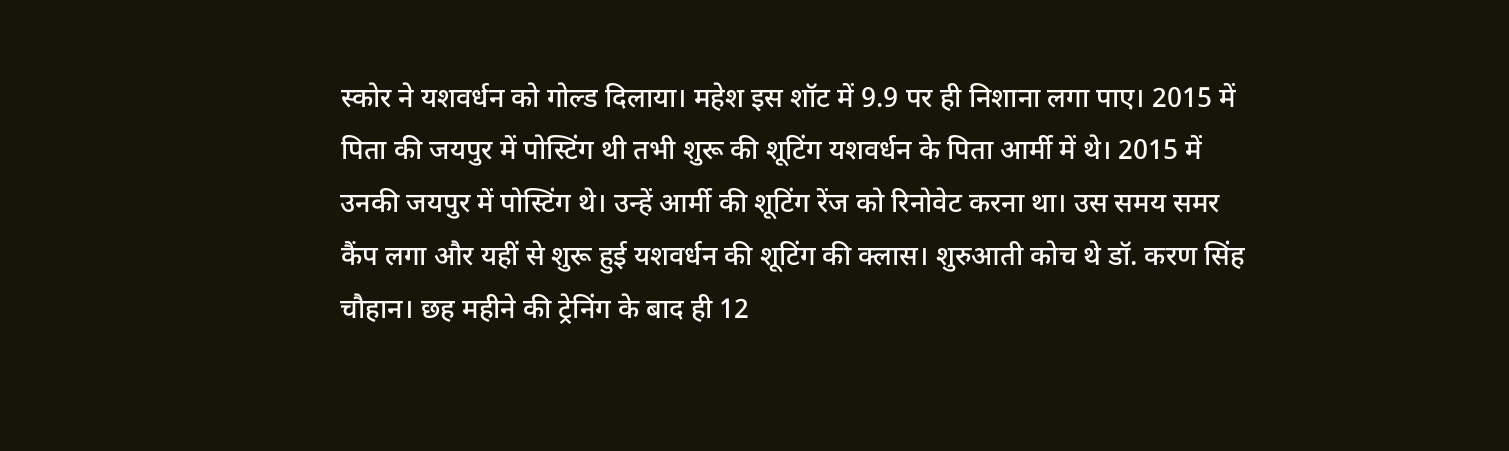स्कोर ने यशवर्धन को गोल्ड दिलाया। महेश इस शॉट में 9.9 पर ही निशाना लगा पाए। 2015 में पिता की जयपुर में पोस्टिंग थी तभी शुरू की शूटिंग यशवर्धन के पिता आर्मी में थे। 2015 में उनकी जयपुर में पोस्टिंग थे। उन्हें आर्मी की शूटिंग रेंज को रिनोवेट करना था। उस समय समर कैंप लगा और यहीं से शुरू हुई यशवर्धन की शूटिंग की क्लास। शुरुआती कोच थे डॉ. करण सिंह चौहान। छह महीने की ट्रेनिंग के बाद ही 12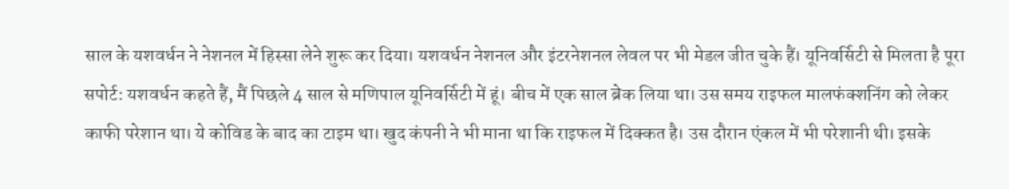साल के यशवर्धन ने नेशनल में हिस्सा लेने शुरू कर दिया। यशवर्धन नेशनल और इंटरनेशनल लेवल पर भी मेडल जीत चुके हैं। यूनिवर्सिटी से मिलता है पूरा सपोर्ट: यशवर्धन कहते हैं, मैं पिछले 4 साल से मणिपाल यूनिवर्सिटी में हूं। बीच में एक साल ब्रेक लिया था। उस समय राइफल मालफंक्शनिंग को लेकर काफी परेशान था। ये कोविड के बाद का टाइम था। खुद कंपनी ने भी माना था कि राइफल में दिक्कत है। उस दौरान एंकल में भी परेशानी थी। इसके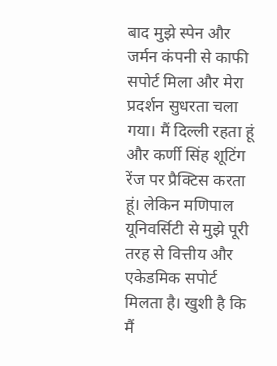बाद मुझे स्पेन और जर्मन कंपनी से काफी सपोर्ट मिला और मेरा प्रदर्शन सुधरता चला गया। मैं दिल्ली रहता हूं और कर्णी सिंह शूटिंग रेंज पर प्रैक्टिस करता हूं। लेकिन मणिपाल यूनिवर्सिटी से मुझे पूरी तरह से वित्तीय और एकेडमिक सपोर्ट मिलता है। खुशी है कि मैं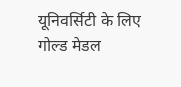यूनिवर्सिटी के लिए गोल्ड मेडल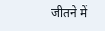जीतने में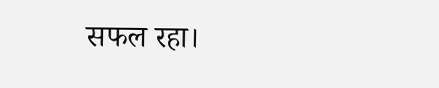सफल रहा।